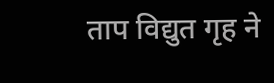ताप विद्युत गृह ने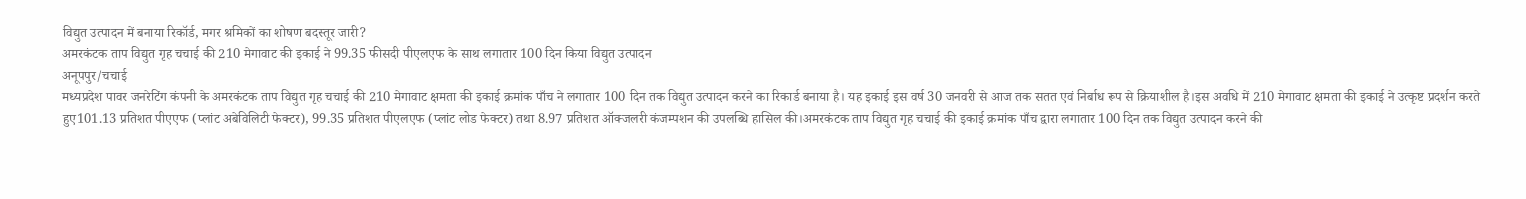विद्युत उत्पादन में बनाया रिकॉर्ड, मगर श्रमिकों का शोषण बदस्तूर जारी?
अमरकंटक ताप विद्युत गृह चचाई की 210 मेगावाट की इकाई ने 99.35 फीसदी पीएलएफ के साथ लगातार 100 दिन किया विद्युत उत्पादन
अनूपपुर/चचाई
मध्यप्रदेश पावर जनरेटिंग कंपनी के अमरकंटक ताप विद्युत गृह चचाई की 210 मेगावाट क्षमता की इकाई क्रमांक पाँच ने लगातार 100 दिन तक विद्युत उत्पादन करने का रिकार्ड बनाया है। यह इकाई इस वर्ष 30 जनवरी से आज तक सतत एवं निर्बाध रूप से क्रियाशील है।इस अवधि में 210 मेगावाट क्षमता की इकाई ने उत्कृष्ट प्रदर्शन करते हुए101.13 प्रतिशत पीएएफ (प्लांट अबेविलिटी फेक्टर), 99.35 प्रतिशत पीएलएफ (प्लांट लोड फेक्टर) तथा 8.97 प्रतिशत ऑक्जलरी कंजम्पशन की उपलब्धि हासिल की।अमरकंटक ताप विद्युत गृह चचाई की इकाई क्रमांक पाँच द्वारा लगातार 100 दिन तक विद्युत उत्पादन करने की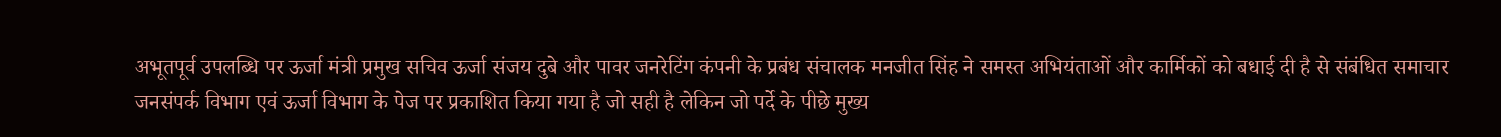अभूतपूर्व उपलब्धि पर ऊर्जा मंत्री प्रमुख सचिव ऊर्जा संजय दुबे और पावर जनरेटिंग कंपनी के प्रबंध संचालक मनजीत सिंह ने समस्त अभियंताओं और कार्मिकों को बधाई दी है से संबंधित समाचार जनसंपर्क विभाग एवं ऊर्जा विभाग के पेज पर प्रकाशित किया गया है जो सही है लेकिन जो पर्दे के पीछे मुख्य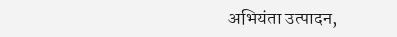अभियंता उत्पादन,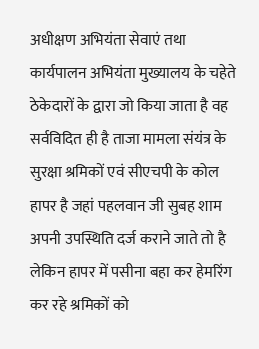अधीक्षण अभियंता सेवाएं तथा कार्यपालन अभियंता मुख्यालय के चहेते ठेकेदारों के द्वारा जो किया जाता है वह सर्वविदित ही है ताजा मामला संयंत्र के सुरक्षा श्रमिकों एवं सीएचपी के कोल हापर है जहां पहलवान जी सुबह शाम अपनी उपस्थिति दर्ज कराने जाते तो है लेकिन हापर में पसीना बहा कर हेमरिंग कर रहे श्रमिकों को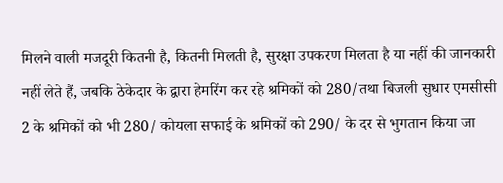मिलने वाली मजदूरी कितनी है, कितनी मिलती है, सुरक्षा उपकरण मिलता है या नहीं की जानकारी नहीं लेते हैं, जबकि ठेकेदार के द्वारा हेमरिंग कर रहे श्रमिकों को 280/तथा बिजली सुधार एमसीसी 2 के श्रमिकों को भी 280/ कोयला सफाई के श्रमिकों को 290/ के दर से भुगतान किया जा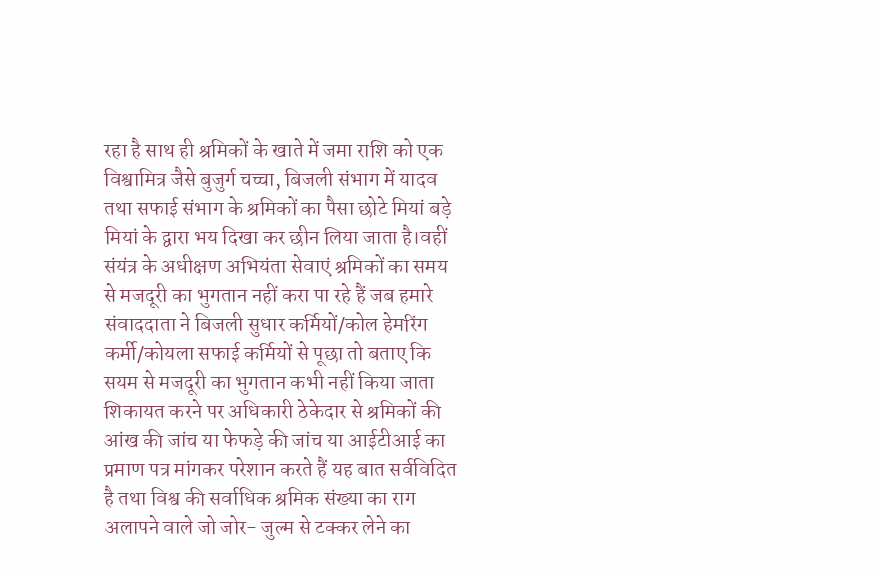रहा है साथ ही श्रमिकों के खाते में जमा राशि को एक विश्वामित्र जैसे बुजुर्ग चच्चा, बिजली संभाग में यादव तथा सफाई संभाग के श्रमिकों का पैसा छोटे मियां बड़े मियां के द्वारा भय दिखा कर छीन लिया जाता है।वहीं संयंत्र के अधीक्षण अभियंता सेवाएं श्रमिकों का समय से मजदूरी का भुगतान नहीं करा पा रहे हैं जब हमारे संवाददाता ने बिजली सुधार कर्मियों/कोल हेमरिंग कर्मी/कोयला सफाई कर्मियों से पूछा तो बताए कि सयम से मजदूरी का भुगतान कभी नहीं किया जाता शिकायत करने पर अधिकारी ठेकेदार से श्रमिकों की आंख की जांच या फेफड़े की जांच या आईटीआई का प्रमाण पत्र मांगकर परेशान करते हैं यह बात सर्वविदित है तथा विश्व की सर्वाधिक श्रमिक संख्या का राग अलापने वाले जो जोर- जुल्म से टक्कर लेने का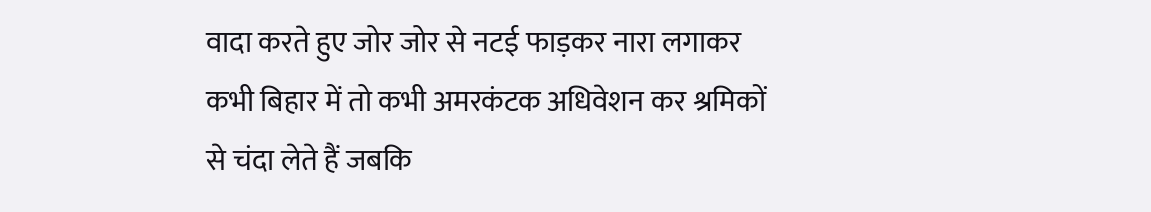वादा करते हुए जोर जोर से नटई फाड़कर नारा लगाकर कभी बिहार में तो कभी अमरकंटक अधिवेशन कर श्रमिकों से चंदा लेते हैं जबकि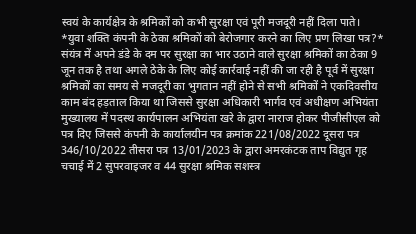स्वयं के कार्यक्षेत्र के श्रमिकों को कभी सुरक्षा एवं पूरी मजदूरी नहीं दिला पाते।
*युवा शक्ति कंपनी के ठेका श्रमिकों को बेरोजगार करने का लिए प्रण लिखा पत्र?*
संयंत्र में अपने डंडे के दम पर सुरक्षा का भार उठाने वाले सुरक्षा श्रमिकों का ठेका 9 जून तक है तथा अगले ठेके के लिए कोई कार्रवाई नहीं की जा रही है पूर्व में सुरक्षा श्रमिकों का समय से मजदूरी का भुगतान नहीं होने से सभी श्रमिकों ने एकदिवसीय काम बंद हड़ताल किया था जिससे सुरक्षा अधिकारी भार्गव एवं अधीक्षण अभियंता मुख्यालय में पदस्थ कार्यपालन अभियंता खरे के द्वारा नाराज होकर पीजीसीएल को पत्र दिए जिससे कंपनी के कार्यालयीन पत्र क्रमांक 221/08/2022 दूसरा पत्र 346/10/2022 तीसरा पत्र 13/01/2023 के द्वारा अमरकंटक ताप विद्युत गृह चचाई में 2 सुपरवाइजर व 44 सुरक्षा श्रमिक सशस्त्र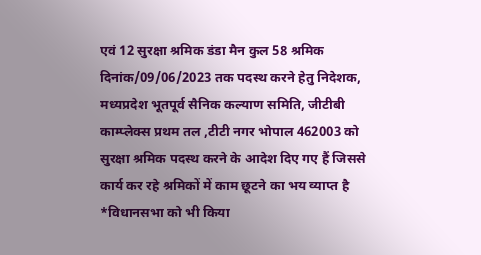एवं 12 सुरक्षा श्रमिक डंडा मैन कुल 58 श्रमिक दिनांक/09/06/2023 तक पदस्थ करने हेतु निदेशक, मध्यप्रदेश भूतपूर्व सैनिक कल्याण समिति, जीटीबी काम्प्लेक्स प्रथम तल ,टीटी नगर भोपाल 462003 को सुरक्षा श्रमिक पदस्थ करने के आदेश दिए गए हैं जिससे कार्य कर रहे श्रमिकों में काम छूटने का भय व्याप्त है
*विधानसभा को भी किया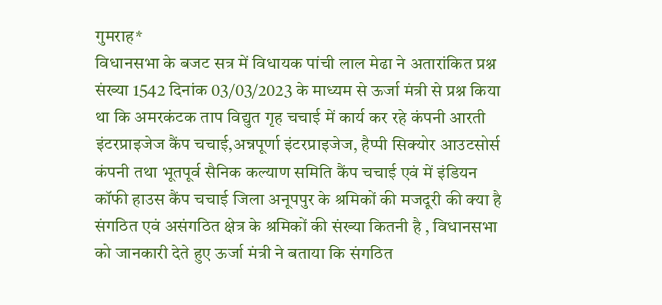गुमराह*
विधानसभा के बजट सत्र में विधायक पांची लाल मेढा ने अतारांकित प्रश्न संख्या 1542 दिनांक 03/03/2023 के माध्यम से ऊर्जा मंत्री से प्रश्न किया था कि अमरकंटक ताप विद्युत गृह चचाई में कार्य कर रहे कंपनी आरती इंटरप्राइजेज कैंप चचाई,अन्नपूर्णा इंटरप्राइजेज, हैप्पी सिक्योर आउटसोर्स कंपनी तथा भूतपूर्व सैनिक कल्याण समिति कैंप चचाई एवं में इंडियन कॉफी हाउस कैंप चचाई जिला अनूपपुर के श्रमिकों की मजदूरी की क्या है संगठित एवं असंगठित क्षेत्र के श्रमिकों की संख्या कितनी है , विधानसभा को जानकारी देते हुए ऊर्जा मंत्री ने बताया कि संगठित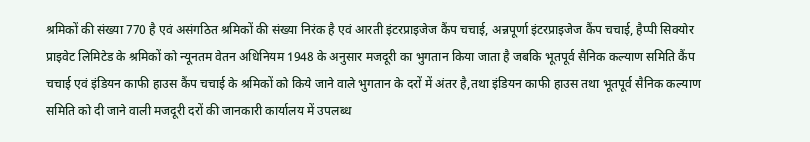श्रमिकों की संख्या 770 है एवं असंगठित श्रमिकों की संख्या निरंक है एवं आरती इंटरप्राइजेज कैंप चचाई, अन्नपूर्णा इंटरप्राइजेज कैंप चचाई, हैप्पी सिक्योर प्राइवेट लिमिटेड के श्रमिकों को न्यूनतम वेतन अधिनियम 1948 के अनुसार मजदूरी का भुगतान किया जाता है जबकि भूतपूर्व सैनिक कल्याण समिति कैंप चचाई एवं इंडियन काफी हाउस कैंप चचाई के श्रमिकों को किये जाने वाले भुगतान के दरों में अंतर है,तथा इंडियन काफी हाउस तथा भूतपूर्व सैनिक कल्याण समिति को दी जाने वाली मजदूरी दरों की जानकारी कार्यालय में उपलब्ध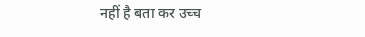नहीं है बता कर उच्च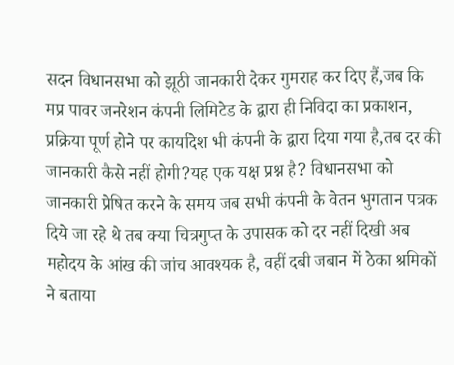सदन विधानसभा को झूठी जानकारी देकर गुमराह कर दिए हैं,जब कि मप्र पावर जनरेशन कंपनी लिमिटेड के द्वारा ही निविदा का प्रकाशन, प्रक्रिया पूर्ण होने पर कार्यादेश भी कंपनी के द्वारा दिया गया है,तब दर की जानकारी कैसे नहीं होगी?यह एक यक्ष प्रश्न है? विधानसभा को जानकारी प्रेषित करने के समय जब सभी कंपनी के वेतन भुगतान पत्रक दिये जा रहे थे तब क्या चित्रगुप्त के उपासक को दर नहीं दिखी अब महोदय के आंख की जांच आवश्यक है, वहीं दबी जबान में ठेका श्रमिकों ने बताया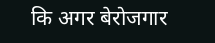कि अगर बेरोजगार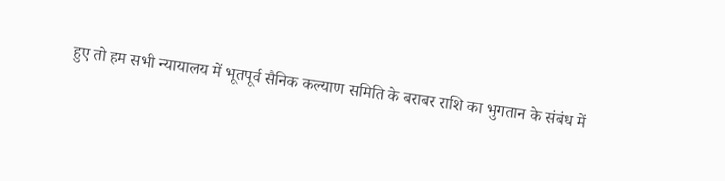हुए तो हम सभी न्यायालय में भूतपूर्व सैनिक कल्याण समिति के बराबर राशि का भुगतान के संबंध में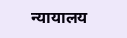न्यायालय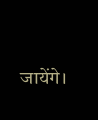जायेंगे।